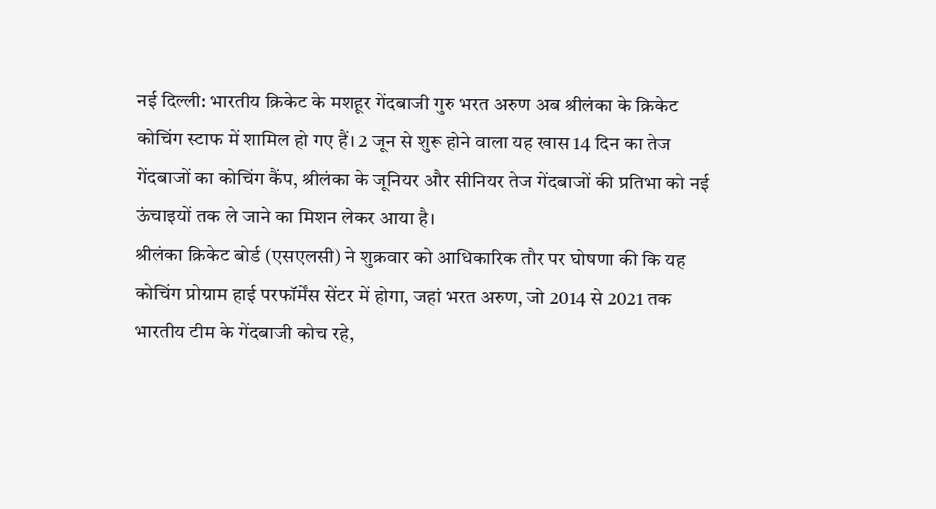नई दिल्ली: भारतीय क्रिकेट के मशहूर गेंदबाजी गुरु भरत अरुण अब श्रीलंका के क्रिकेट कोचिंग स्टाफ में शामिल हो गए हैं। 2 जून से शुरू होने वाला यह खास 14 दिन का तेज गेंदबाजों का कोचिंग कैंप, श्रीलंका के जूनियर और सीनियर तेज गेंदबाजों की प्रतिभा को नई ऊंचाइयों तक ले जाने का मिशन लेकर आया है।
श्रीलंका क्रिकेट बोर्ड (एसएलसी) ने शुक्रवार को आधिकारिक तौर पर घोषणा की कि यह कोचिंग प्रोग्राम हाई परफॉर्मेंस सेंटर में होगा, जहां भरत अरुण, जो 2014 से 2021 तक भारतीय टीम के गेंदबाजी कोच रहे,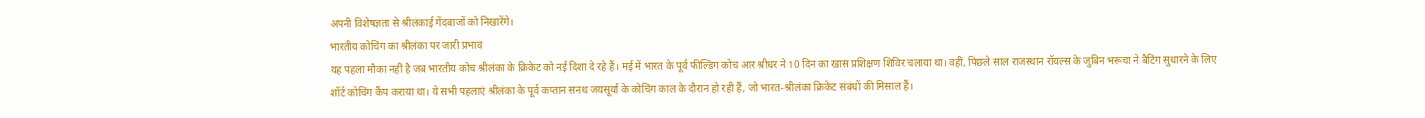अपनी विशेषज्ञता से श्रीलंकाई गेंदबाजों को निखारेंगे।
भारतीय कोचिंग का श्रीलंका पर जारी प्रभाव
यह पहला मौका नहीं है जब भारतीय कोच श्रीलंका के क्रिकेट को नई दिशा दे रहे हैं। मई में भारत के पूर्व फील्डिंग कोच आर श्रीधर ने 10 दिन का खास प्रशिक्षण शिविर चलाया था। वहीं, पिछले साल राजस्थान रॉयल्स के जुबिन भरूचा ने बैटिंग सुधारने के लिए शॉर्ट कोचिंग कैंप कराया था। ये सभी पहलाएं श्रीलंका के पूर्व कप्तान सनथ जयसूर्या के कोचिंग काल के दौरान हो रही हैं, जो भारत-श्रीलंका क्रिकेट संबंधों की मिसाल हैं।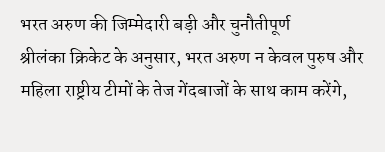भरत अरुण की जिम्मेदारी बड़ी और चुनौतीपूर्ण
श्रीलंका क्रिकेट के अनुसार, भरत अरुण न केवल पुरुष और महिला राष्ट्रीय टीमों के तेज गेंदबाजों के साथ काम करेंगे,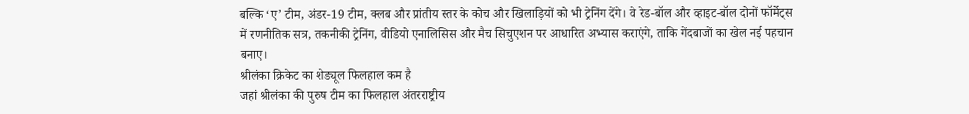बल्कि ‘ए’ टीम, अंडर-19 टीम, क्लब और प्रांतीय स्तर के कोच और खिलाड़ियों को भी ट्रेनिंग देंगे। वे रेड-बॉल और व्हाइट-बॉल दोनों फॉर्मेट्स में रणनीतिक सत्र, तकनीकी ट्रेनिंग, वीडियो एनालिसिस और मैच सिचुएशन पर आधारित अभ्यास कराएंगे, ताकि गेंदबाजों का खेल नई पहचान बनाए।
श्रीलंका क्रिकेट का शेड्यूल फिलहाल कम है
जहां श्रीलंका की पुरुष टीम का फिलहाल अंतरराष्ट्रीय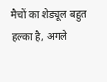मैचों का शेड्यूल बहुत हल्का है, अगले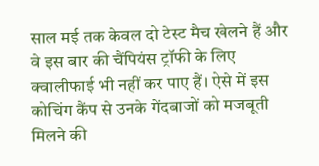साल मई तक केवल दो टेस्ट मैच खेलने हैं और वे इस बार की चैंपियंस ट्रॉफी के लिए क्वालीफाई भी नहीं कर पाए हैं। ऐसे में इस कोचिंग कैंप से उनके गेंदबाजों को मजबूती मिलने की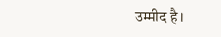उम्मीद है।